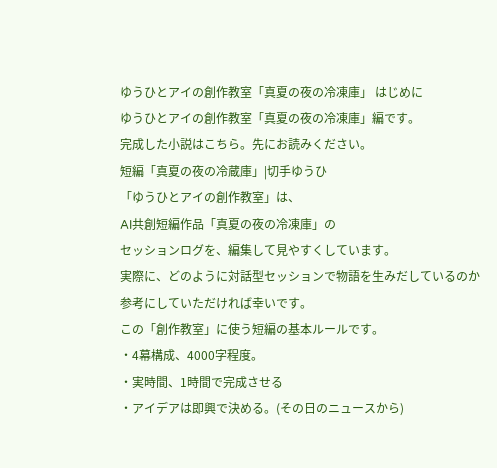ゆうひとアイの創作教室「真夏の夜の冷凍庫」 はじめに
ゆうひとアイの創作教室「真夏の夜の冷凍庫」編です。
完成した小説はこちら。先にお読みください。
短編「真夏の夜の冷蔵庫」|切手ゆうひ
「ゆうひとアイの創作教室」は、
AI共創短編作品「真夏の夜の冷凍庫」の
セッションログを、編集して見やすくしています。
実際に、どのように対話型セッションで物語を生みだしているのか
参考にしていただければ幸いです。
この「創作教室」に使う短編の基本ルールです。
・4幕構成、4000字程度。
・実時間、1時間で完成させる
・アイデアは即興で決める。(その日のニュースから)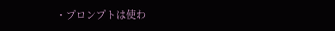・プロンプトは使わ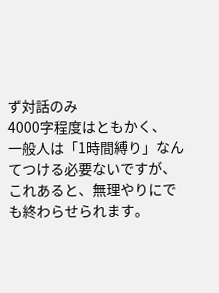ず対話のみ
4000字程度はともかく、
一般人は「1時間縛り」なんてつける必要ないですが、
これあると、無理やりにでも終わらせられます。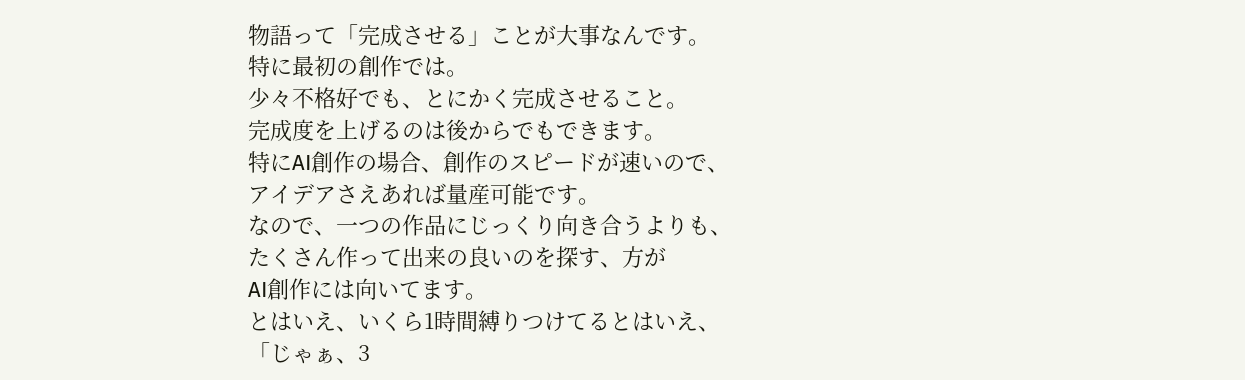物語って「完成させる」ことが大事なんです。
特に最初の創作では。
少々不格好でも、とにかく完成させること。
完成度を上げるのは後からでもできます。
特にAI創作の場合、創作のスピードが速いので、
アイデアさえあれば量産可能です。
なので、一つの作品にじっくり向き合うよりも、
たくさん作って出来の良いのを探す、方が
AI創作には向いてます。
とはいえ、いくら1時間縛りつけてるとはいえ、
「じゃぁ、3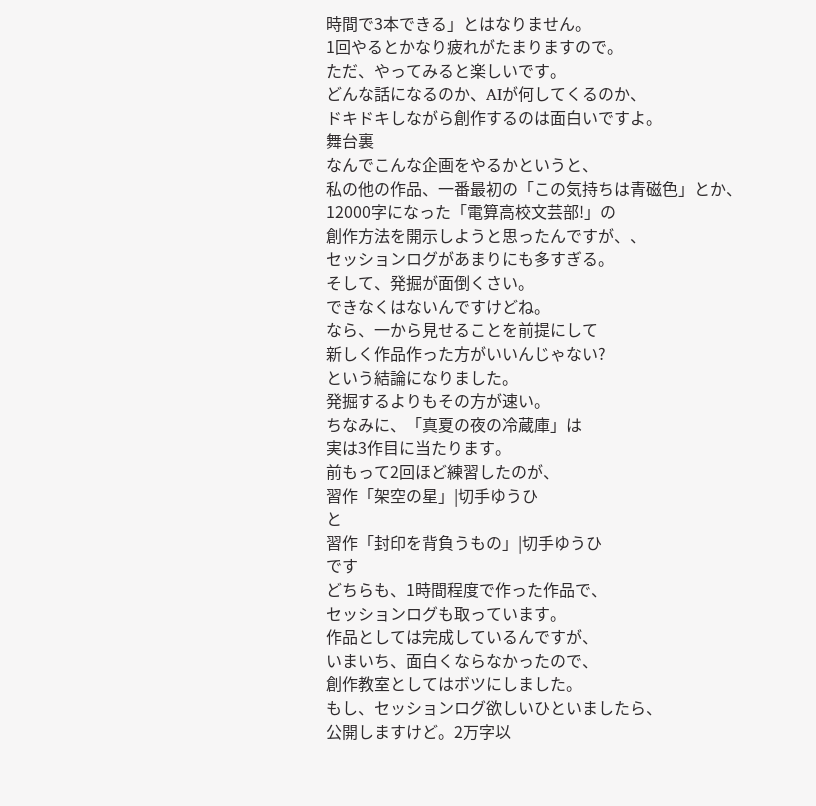時間で3本できる」とはなりません。
1回やるとかなり疲れがたまりますので。
ただ、やってみると楽しいです。
どんな話になるのか、AIが何してくるのか、
ドキドキしながら創作するのは面白いですよ。
舞台裏
なんでこんな企画をやるかというと、
私の他の作品、一番最初の「この気持ちは青磁色」とか、
12000字になった「電算高校文芸部!」の
創作方法を開示しようと思ったんですが、、
セッションログがあまりにも多すぎる。
そして、発掘が面倒くさい。
できなくはないんですけどね。
なら、一から見せることを前提にして
新しく作品作った方がいいんじゃない?
という結論になりました。
発掘するよりもその方が速い。
ちなみに、「真夏の夜の冷蔵庫」は
実は3作目に当たります。
前もって2回ほど練習したのが、
習作「架空の星」|切手ゆうひ
と
習作「封印を背負うもの」|切手ゆうひ
です
どちらも、1時間程度で作った作品で、
セッションログも取っています。
作品としては完成しているんですが、
いまいち、面白くならなかったので、
創作教室としてはボツにしました。
もし、セッションログ欲しいひといましたら、
公開しますけど。2万字以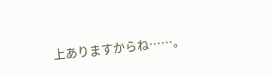上ありますからね……。